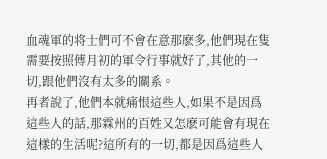血魂軍的将士們可不會在意那麽多,他們現在隻需要按照傅月初的軍令行事就好了,其他的一切,跟他們沒有太多的關系。
再者說了,他們本就痛恨這些人,如果不是因爲這些人的話,那霖州的百姓又怎麽可能會有現在這樣的生活呢?這所有的一切,都是因爲這些人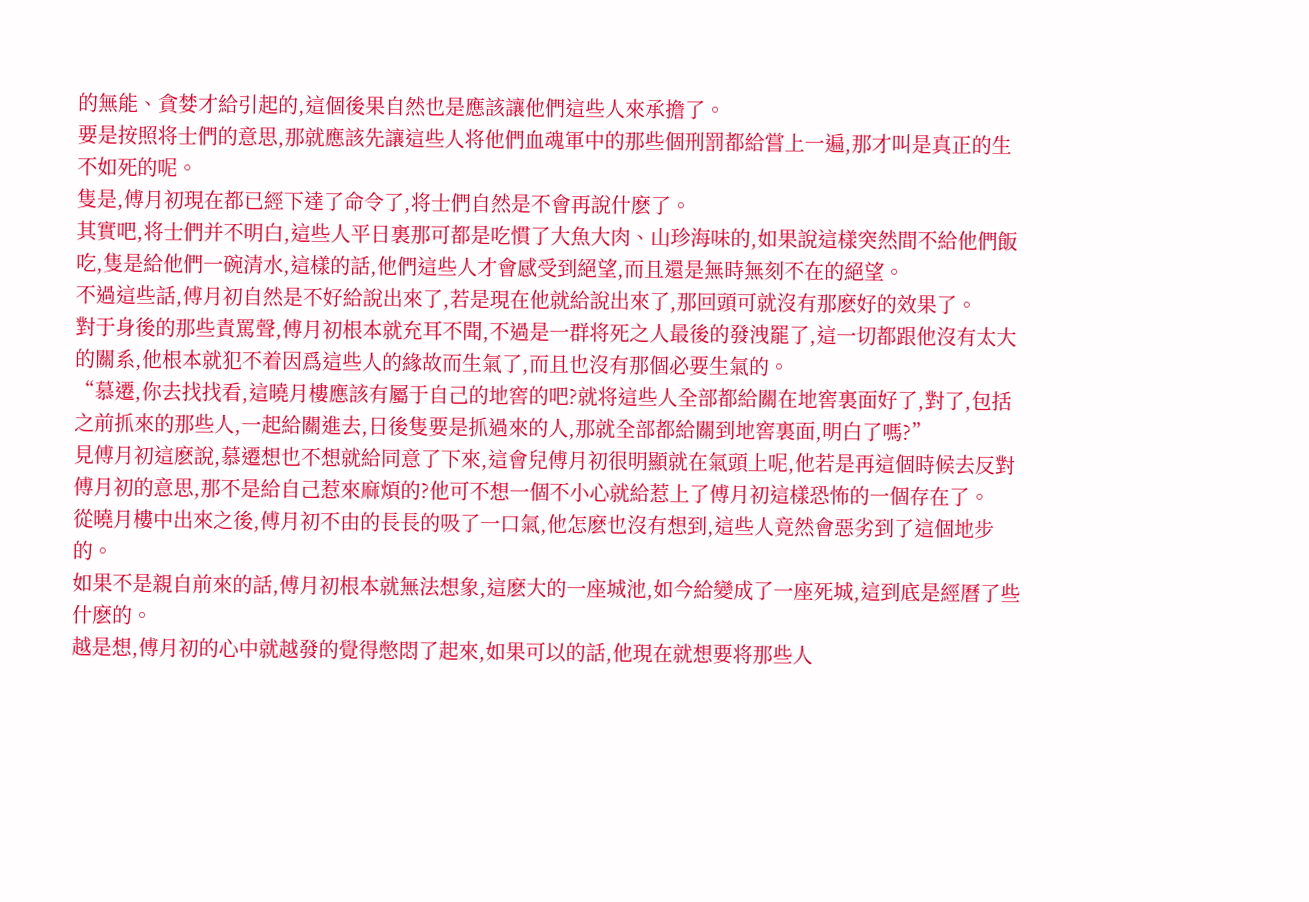的無能、貪婪才給引起的,這個後果自然也是應該讓他們這些人來承擔了。
要是按照将士們的意思,那就應該先讓這些人将他們血魂軍中的那些個刑罰都給嘗上一遍,那才叫是真正的生不如死的呢。
隻是,傅月初現在都已經下達了命令了,将士們自然是不會再說什麽了。
其實吧,将士們并不明白,這些人平日裏那可都是吃慣了大魚大肉、山珍海味的,如果說這樣突然間不給他們飯吃,隻是給他們一碗清水,這樣的話,他們這些人才會感受到絕望,而且還是無時無刻不在的絕望。
不過這些話,傅月初自然是不好給說出來了,若是現在他就給說出來了,那回頭可就沒有那麽好的效果了。
對于身後的那些責罵聲,傅月初根本就充耳不聞,不過是一群将死之人最後的發洩罷了,這一切都跟他沒有太大的關系,他根本就犯不着因爲這些人的緣故而生氣了,而且也沒有那個必要生氣的。
“慕遷,你去找找看,這曉月樓應該有屬于自己的地窖的吧?就将這些人全部都給關在地窖裏面好了,對了,包括之前抓來的那些人,一起給關進去,日後隻要是抓過來的人,那就全部都給關到地窖裏面,明白了嗎?”
見傅月初這麽說,慕遷想也不想就給同意了下來,這會兒傅月初很明顯就在氣頭上呢,他若是再這個時候去反對傅月初的意思,那不是給自己惹來麻煩的?他可不想一個不小心就給惹上了傅月初這樣恐怖的一個存在了。
從曉月樓中出來之後,傅月初不由的長長的吸了一口氣,他怎麽也沒有想到,這些人竟然會惡劣到了這個地步的。
如果不是親自前來的話,傅月初根本就無法想象,這麽大的一座城池,如今給變成了一座死城,這到底是經曆了些什麽的。
越是想,傅月初的心中就越發的覺得憋悶了起來,如果可以的話,他現在就想要将那些人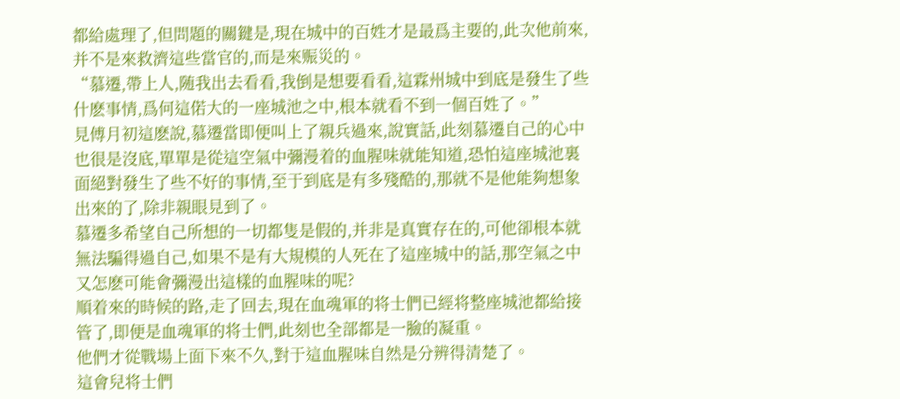都給處理了,但問題的關鍵是,現在城中的百姓才是最爲主要的,此次他前來,并不是來救濟這些當官的,而是來赈災的。
“慕遷,帶上人,随我出去看看,我倒是想要看看,這霖州城中到底是發生了些什麽事情,爲何這偌大的一座城池之中,根本就看不到一個百姓了。”
見傅月初這麽說,慕遷當即便叫上了親兵過來,說實話,此刻慕遷自己的心中也很是沒底,單單是從這空氣中彌漫着的血腥味就能知道,恐怕這座城池裏面絕對發生了些不好的事情,至于到底是有多殘酷的,那就不是他能夠想象出來的了,除非親眼見到了。
慕遷多希望自己所想的一切都隻是假的,并非是真實存在的,可他卻根本就無法騙得過自己,如果不是有大規模的人死在了這座城中的話,那空氣之中又怎麽可能會彌漫出這樣的血腥味的呢?
順着來的時候的路,走了回去,現在血魂軍的将士們已經将整座城池都給接管了,即便是血魂軍的将士們,此刻也全部都是一臉的凝重。
他們才從戰場上面下來不久,對于這血腥味自然是分辨得清楚了。
這會兒将士們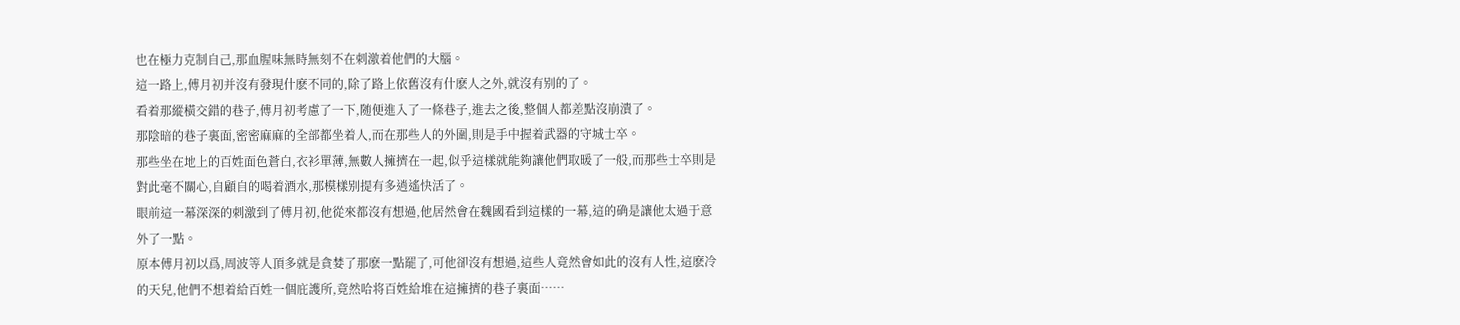也在極力克制自己,那血腥味無時無刻不在刺激着他們的大腦。
這一路上,傅月初并沒有發現什麽不同的,除了路上依舊沒有什麽人之外,就沒有别的了。
看着那縱橫交錯的巷子,傅月初考慮了一下,随便進入了一條巷子,進去之後,整個人都差點沒崩潰了。
那陰暗的巷子裏面,密密麻麻的全部都坐着人,而在那些人的外圍,則是手中握着武器的守城士卒。
那些坐在地上的百姓面色蒼白,衣衫單薄,無數人擁擠在一起,似乎這樣就能夠讓他們取暖了一般,而那些士卒則是對此毫不關心,自顧自的喝着酒水,那模樣别提有多逍遙快活了。
眼前這一幕深深的刺激到了傅月初,他從來都沒有想過,他居然會在魏國看到這樣的一幕,這的确是讓他太過于意外了一點。
原本傅月初以爲,周波等人頂多就是貪婪了那麽一點罷了,可他卻沒有想過,這些人竟然會如此的沒有人性,這麽冷的天兒,他們不想着給百姓一個庇護所,竟然哈将百姓給堆在這擁擠的巷子裏面……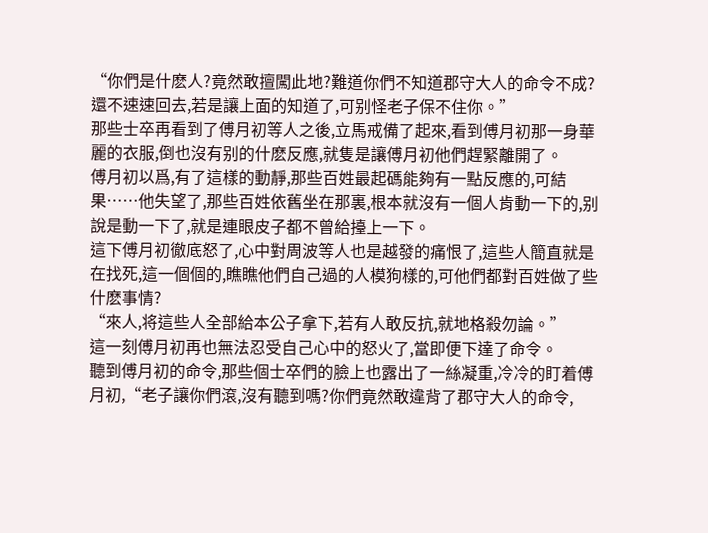“你們是什麽人?竟然敢擅闖此地?難道你們不知道郡守大人的命令不成?還不速速回去,若是讓上面的知道了,可别怪老子保不住你。”
那些士卒再看到了傅月初等人之後,立馬戒備了起來,看到傅月初那一身華麗的衣服,倒也沒有别的什麽反應,就隻是讓傅月初他們趕緊離開了。
傅月初以爲,有了這樣的動靜,那些百姓最起碼能夠有一點反應的,可結果……他失望了,那些百姓依舊坐在那裏,根本就沒有一個人肯動一下的,别說是動一下了,就是連眼皮子都不曾給擡上一下。
這下傅月初徹底怒了,心中對周波等人也是越發的痛恨了,這些人簡直就是在找死,這一個個的,瞧瞧他們自己過的人模狗樣的,可他們都對百姓做了些什麽事情?
“來人,将這些人全部給本公子拿下,若有人敢反抗,就地格殺勿論。”
這一刻傅月初再也無法忍受自己心中的怒火了,當即便下達了命令。
聽到傅月初的命令,那些個士卒們的臉上也露出了一絲凝重,冷冷的盯着傅月初,“老子讓你們滾,沒有聽到嗎?你們竟然敢違背了郡守大人的命令,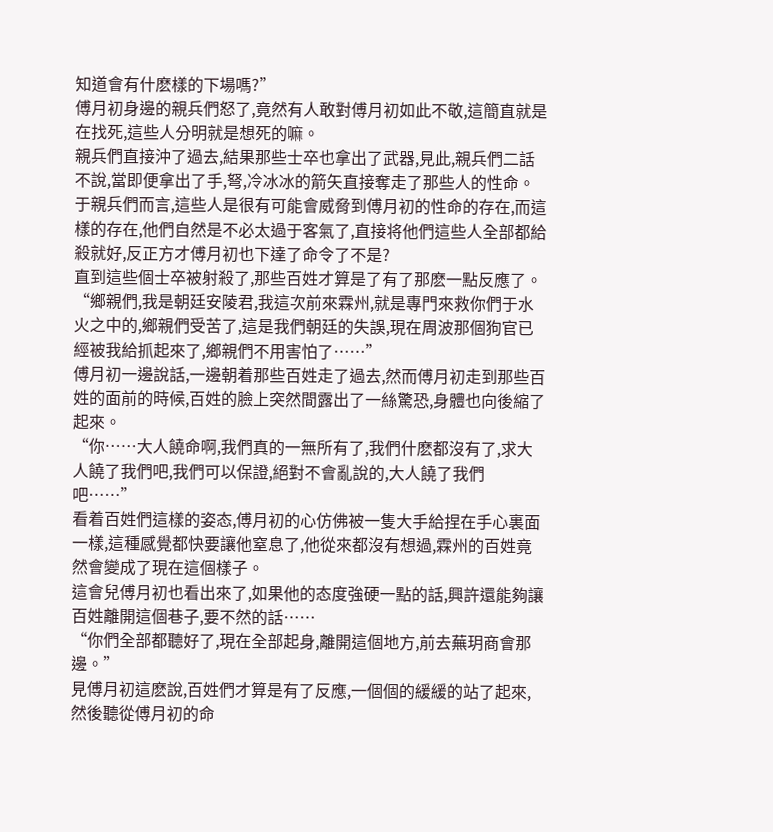知道會有什麽樣的下場嗎?”
傅月初身邊的親兵們怒了,竟然有人敢對傅月初如此不敬,這簡直就是在找死,這些人分明就是想死的嘛。
親兵們直接沖了過去,結果那些士卒也拿出了武器,見此,親兵們二話不說,當即便拿出了手,弩,冷冰冰的箭矢直接奪走了那些人的性命。
于親兵們而言,這些人是很有可能會威脅到傅月初的性命的存在,而這樣的存在,他們自然是不必太過于客氣了,直接将他們這些人全部都給殺就好,反正方才傅月初也下達了命令了不是?
直到這些個士卒被射殺了,那些百姓才算是了有了那麽一點反應了。
“鄉親們,我是朝廷安陵君,我這次前來霖州,就是專門來救你們于水火之中的,鄉親們受苦了,這是我們朝廷的失誤,現在周波那個狗官已經被我給抓起來了,鄉親們不用害怕了……”
傅月初一邊說話,一邊朝着那些百姓走了過去,然而傅月初走到那些百姓的面前的時候,百姓的臉上突然間露出了一絲驚恐,身體也向後縮了起來。
“你……大人饒命啊,我們真的一無所有了,我們什麽都沒有了,求大人饒了我們吧,我們可以保證,絕對不會亂說的,大人饒了我們吧……”
看着百姓們這樣的姿态,傅月初的心仿佛被一隻大手給捏在手心裏面一樣,這種感覺都快要讓他窒息了,他從來都沒有想過,霖州的百姓竟然會變成了現在這個樣子。
這會兒傅月初也看出來了,如果他的态度強硬一點的話,興許還能夠讓百姓離開這個巷子,要不然的話……
“你們全部都聽好了,現在全部起身,離開這個地方,前去蕪玥商會那邊。”
見傅月初這麽說,百姓們才算是有了反應,一個個的緩緩的站了起來,然後聽從傅月初的命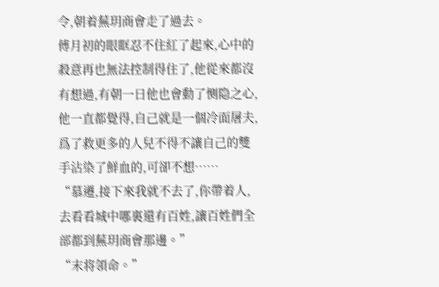令,朝着蕪玥商會走了過去。
傅月初的眼眶忍不住紅了起來,心中的殺意再也無法控制得住了,他從來都沒有想過,有朝一日他也會動了恻隐之心,他一直都覺得,自己就是一個冷面屠夫,爲了救更多的人兒不得不讓自己的雙手沾染了鮮血的,可卻不想……
“慕遷,接下來我就不去了,你帶着人,去看看城中哪裏還有百姓,讓百姓們全部都到蕪玥商會那邊。”
“末将領命。”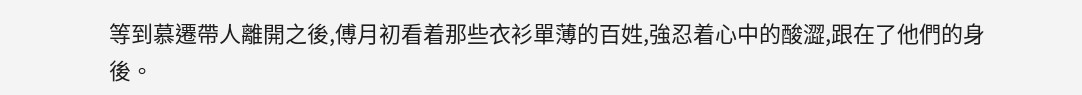等到慕遷帶人離開之後,傅月初看着那些衣衫單薄的百姓,強忍着心中的酸澀,跟在了他們的身後。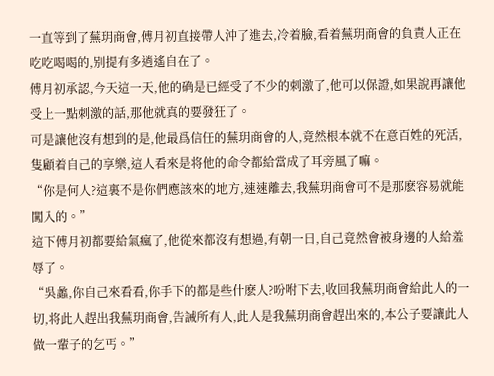一直等到了蕪玥商會,傅月初直接帶人沖了進去,冷着臉,看着蕪玥商會的負責人正在吃吃喝喝的,别提有多逍遙自在了。
傅月初承認,今天這一天,他的确是已經受了不少的刺激了,他可以保證,如果說再讓他受上一點刺激的話,那他就真的要發狂了。
可是讓他沒有想到的是,他最爲信任的蕪玥商會的人,竟然根本就不在意百姓的死活,隻顧着自己的享樂,這人看來是将他的命令都給當成了耳旁風了嘛。
“你是何人?這裏不是你們應該來的地方,速速離去,我蕪玥商會可不是那麽容易就能闖入的。”
這下傅月初都要給氣瘋了,他從來都沒有想過,有朝一日,自己竟然會被身邊的人給羞辱了。
“吳蠡,你自己來看看,你手下的都是些什麽人?吩咐下去,收回我蕪玥商會給此人的一切,将此人趕出我蕪玥商會,告誡所有人,此人是我蕪玥商會趕出來的,本公子要讓此人做一輩子的乞丐。”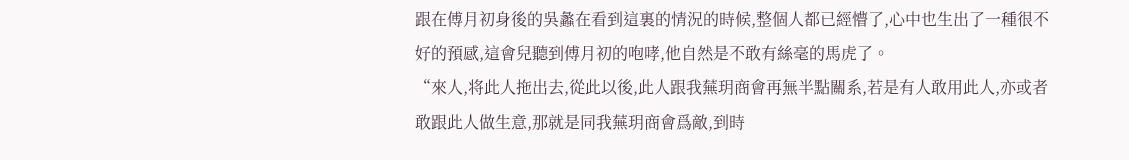跟在傅月初身後的吳蠡在看到這裏的情況的時候,整個人都已經懵了,心中也生出了一種很不好的預感,這會兒聽到傅月初的咆哮,他自然是不敢有絲毫的馬虎了。
“來人,将此人拖出去,從此以後,此人跟我蕪玥商會再無半點關系,若是有人敢用此人,亦或者敢跟此人做生意,那就是同我蕪玥商會爲敵,到時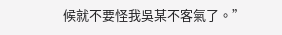候就不要怪我吳某不客氣了。”